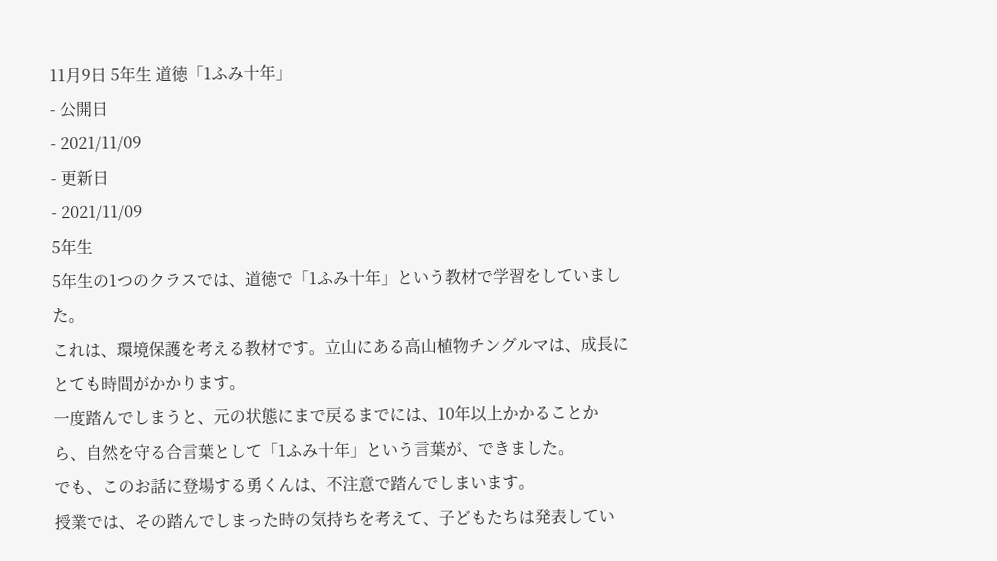11月9日 5年生 道徳「1ふみ十年」
- 公開日
- 2021/11/09
- 更新日
- 2021/11/09
5年生
5年生の1つのクラスでは、道徳で「1ふみ十年」という教材で学習をしていました。
これは、環境保護を考える教材です。立山にある高山植物チングルマは、成長にとても時間がかかります。
一度踏んでしまうと、元の状態にまで戻るまでには、10年以上かかることから、自然を守る合言葉として「1ふみ十年」という言葉が、できました。
でも、このお話に登場する勇くんは、不注意で踏んでしまいます。
授業では、その踏んでしまった時の気持ちを考えて、子どもたちは発表してい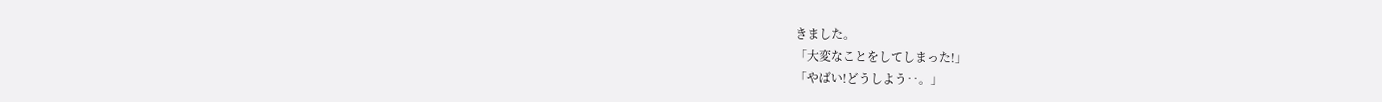きました。
「大変なことをしてしまった!」
「やばい!どうしよう‥。」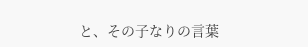と、その子なりの言葉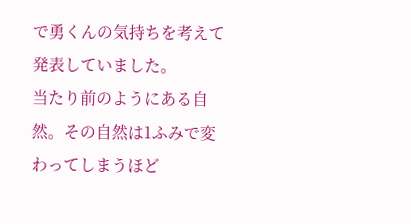で勇くんの気持ちを考えて発表していました。
当たり前のようにある自然。その自然は1ふみで変わってしまうほど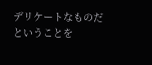デリケートなものだということを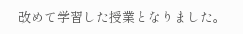改めて学習した授業となりました。